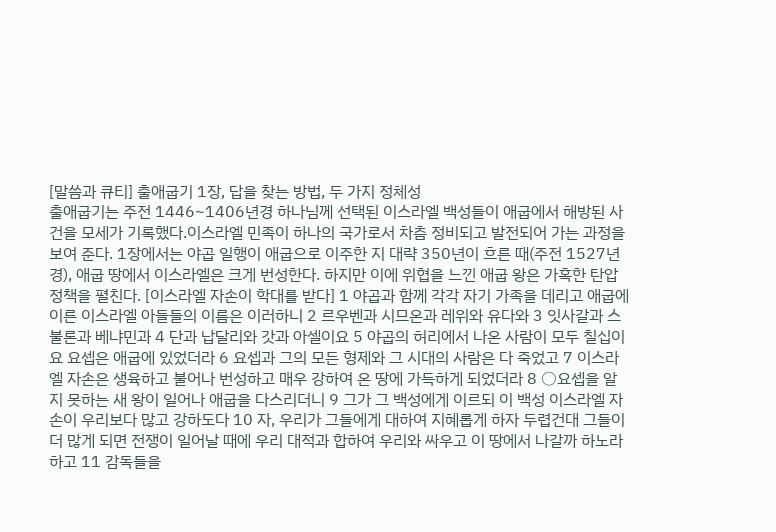[말씀과 큐티] 출애굽기 1장, 답을 찾는 방법, 두 가지 정체성
출애굽기는 주전 1446~1406년경 하나님께 선택된 이스라엘 백성들이 애굽에서 해방된 사건을 모세가 기록했다.이스라엘 민족이 하나의 국가로서 차츰 정비되고 발전되어 가는 과정을 보여 준다. 1장에서는 야곱 일행이 애굽으로 이주한 지 대략 350년이 흐른 때(주전 1527년경), 애굽 땅에서 이스라엘은 크게 번성한다. 하지만 이에 위협을 느낀 애굽 왕은 가혹한 탄압 정책을 펼친다. [이스라엘 자손이 학대를 받다] 1 야곱과 함께 각각 자기 가족을 데리고 애굽에 이른 이스라엘 아들들의 이름은 이러하니 2 르우벤과 시므온과 레위와 유다와 3 잇사갈과 스불론과 베냐민과 4 단과 납달리와 갓과 아셀이요 5 야곱의 허리에서 나온 사람이 모두 칠십이요 요셉은 애굽에 있었더라 6 요셉과 그의 모든 형제와 그 시대의 사람은 다 죽었고 7 이스라엘 자손은 생육하고 불어나 번성하고 매우 강하여 온 땅에 가득하게 되었더라 8 ○요셉을 알지 못하는 새 왕이 일어나 애굽을 다스리더니 9 그가 그 백성에게 이르되 이 백성 이스라엘 자손이 우리보다 많고 강하도다 10 자, 우리가 그들에게 대하여 지혜롭게 하자 두렵건대 그들이 더 많게 되면 전쟁이 일어날 때에 우리 대적과 합하여 우리와 싸우고 이 땅에서 나갈까 하노라 하고 11 감독들을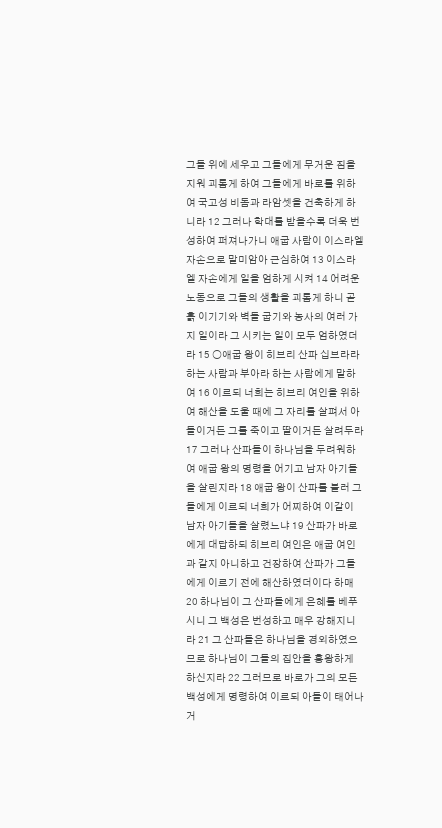그들 위에 세우고 그들에게 무거운 짐을 지워 괴롭게 하여 그들에게 바로를 위하여 국고성 비돔과 라암셋을 건축하게 하니라 12 그러나 학대를 받을수록 더욱 번성하여 퍼져나가니 애굽 사람이 이스라엘 자손으로 말미암아 근심하여 13 이스라엘 자손에게 일을 엄하게 시켜 14 어려운 노동으로 그들의 생활을 괴롭게 하니 곧 흙 이기기와 벽돌 굽기와 농사의 여러 가지 일이라 그 시키는 일이 모두 엄하였더라 15 ○애굽 왕이 히브리 산파 십브라라 하는 사람과 부아라 하는 사람에게 말하여 16 이르되 너희는 히브리 여인을 위하여 해산을 도울 때에 그 자리를 살펴서 아들이거든 그를 죽이고 딸이거든 살려두라 17 그러나 산파들이 하나님을 두려워하여 애굽 왕의 명령을 어기고 남자 아기들을 살린지라 18 애굽 왕이 산파를 불러 그들에게 이르되 너희가 어찌하여 이같이 남자 아기들을 살렸느냐 19 산파가 바로에게 대답하되 히브리 여인은 애굽 여인과 같지 아니하고 건장하여 산파가 그들에게 이르기 전에 해산하였더이다 하매 20 하나님이 그 산파들에게 은혜를 베푸시니 그 백성은 번성하고 매우 강해지니라 21 그 산파들은 하나님을 경외하였으므로 하나님이 그들의 집안을 흥왕하게 하신지라 22 그러므로 바로가 그의 모든 백성에게 명령하여 이르되 아들이 태어나거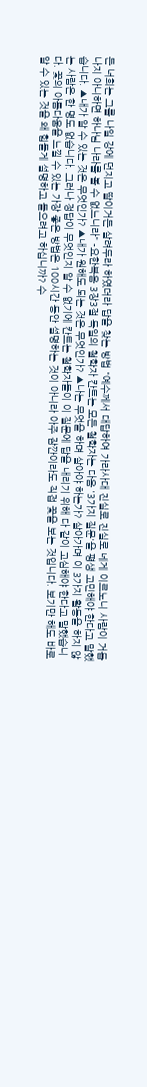든 너희는 그를 나일 강에 던지고 딸이거든 살려두라 하였더라 답을 찾는 방법 "예수께서 대답하여 가라사대 진실로 진실로 네게 이르노니 사람이 거듭나지 아니하면 하나님 나라를 볼 수 없느니라" -요한복음 3장3절 독일의 철학자 칸트는 모든 철학자는 다음 '3가지 질문'을 평생 고민해야 한다고 말했습니다. ▲내가 알 수 있는 것은 무엇인가? ▲내가 원해도 되는 것은 무엇인가? ▲나는 무엇을 하며 살아야 하는가? 살아가며 이 3가지 활동을 하지 않는 사람은 한 명도 없습니다. 그러나 정답이 무엇인지 알 수 없기에 칸트는 철학자들이 이 질문에 답을 내리기 위해 다 같이 고심해야 한다고 말했습니다. 꽃의 아름다움을 느낄 수 있는 가장 좋은 방법은 100시간 동안 설명하는 것이 아니라 아주 잠깐이라도 직접 꽃을 보는 것입니다. 보기만 해도 바로 알 수 있는 것을 왜 힘들게 설명하고 들으려고 하십니까? 수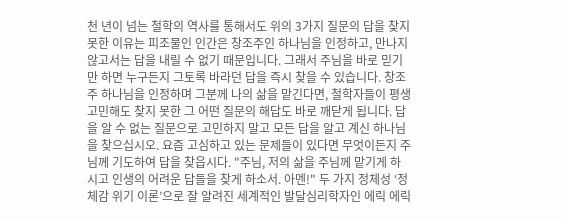천 년이 넘는 철학의 역사를 통해서도 위의 3가지 질문의 답을 찾지 못한 이유는 피조물인 인간은 창조주인 하나님을 인정하고, 만나지 않고서는 답을 내릴 수 없기 때문입니다. 그래서 주님을 바로 믿기만 하면 누구든지 그토록 바라던 답을 즉시 찾을 수 있습니다. 창조주 하나님을 인정하며 그분께 나의 삶을 맡긴다면, 철학자들이 평생 고민해도 찾지 못한 그 어떤 질문의 해답도 바로 깨닫게 됩니다. 답을 알 수 없는 질문으로 고민하지 말고 모든 답을 알고 계신 하나님을 찾으십시오. 요즘 고심하고 있는 문제들이 있다면 무엇이든지 주님께 기도하여 답을 찾읍시다. "주님, 저의 삶을 주님께 맡기게 하시고 인생의 어려운 답들을 찾게 하소서. 아멘!" 두 가지 정체성 ‘정체감 위기 이론’으로 잘 알려진 세계적인 발달심리학자인 에릭 에릭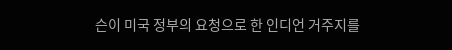슨이 미국 정부의 요청으로 한 인디언 거주지를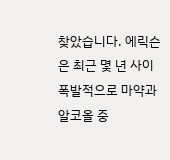찾았습니다. 에릭슨은 최근 몇 년 사이 폭발적으로 마약과 알코올 중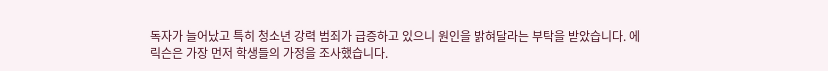독자가 늘어났고 특히 청소년 강력 범죄가 급증하고 있으니 원인을 밝혀달라는 부탁을 받았습니다. 에릭슨은 가장 먼저 학생들의 가정을 조사했습니다.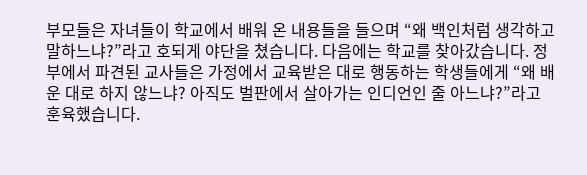부모들은 자녀들이 학교에서 배워 온 내용들을 들으며 “왜 백인처럼 생각하고 말하느냐?”라고 호되게 야단을 쳤습니다. 다음에는 학교를 찾아갔습니다. 정부에서 파견된 교사들은 가정에서 교육받은 대로 행동하는 학생들에게 “왜 배운 대로 하지 않느냐? 아직도 벌판에서 살아가는 인디언인 줄 아느냐?”라고 훈육했습니다.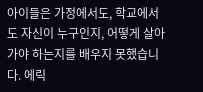아이들은 가정에서도, 학교에서도 자신이 누구인지, 어떻게 살아가야 하는지를 배우지 못했습니다. 에릭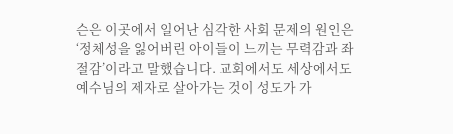슨은 이곳에서 일어난 심각한 사회 문제의 원인은 ‘정체성을 잃어버린 아이들이 느끼는 무력감과 좌절감’이라고 말했습니다. 교회에서도 세상에서도 예수님의 제자로 살아가는 것이 성도가 가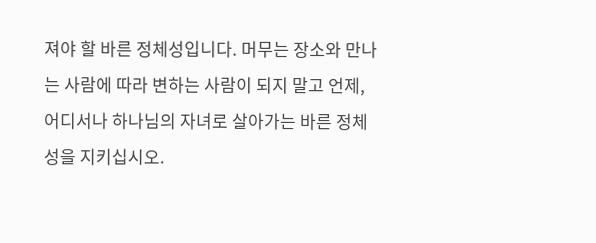져야 할 바른 정체성입니다. 머무는 장소와 만나는 사람에 따라 변하는 사람이 되지 말고 언제, 어디서나 하나님의 자녀로 살아가는 바른 정체성을 지키십시오.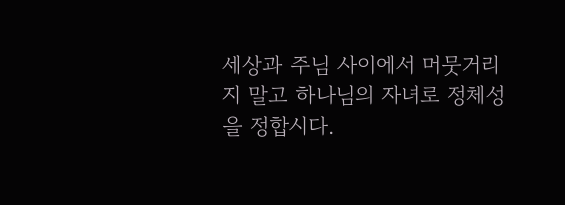세상과 주님 사이에서 머뭇거리지 말고 하나님의 자녀로 정체성을 정합시다.